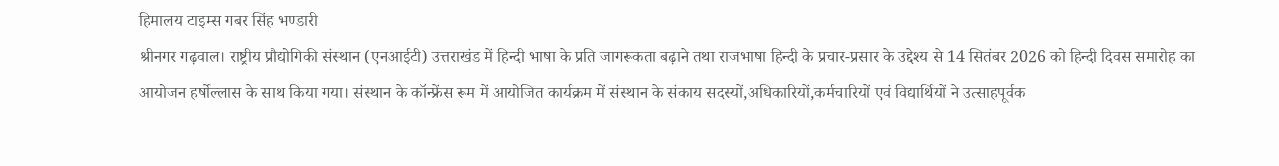हिमालय टाइम्स गबर सिंह भण्डारी
श्रीनगर गढ़वाल। राष्ट्रीय प्रौद्योगिकी संस्थान (एनआईटी) उत्तराखंड में हिन्दी भाषा के प्रति जागरूकता बढ़ाने तथा राजभाषा हिन्दी के प्रचार-प्रसार के उद्देश्य से 14 सितंबर 2026 को हिन्दी दिवस समारोह का आयोजन हर्षोल्लास के साथ किया गया। संस्थान के कॉन्फ्रेंस रूम में आयोजित कार्यक्रम में संस्थान के संकाय सदस्यों,अधिकारियों,कर्मचारियों एवं विद्यार्थियों ने उत्साहपूर्वक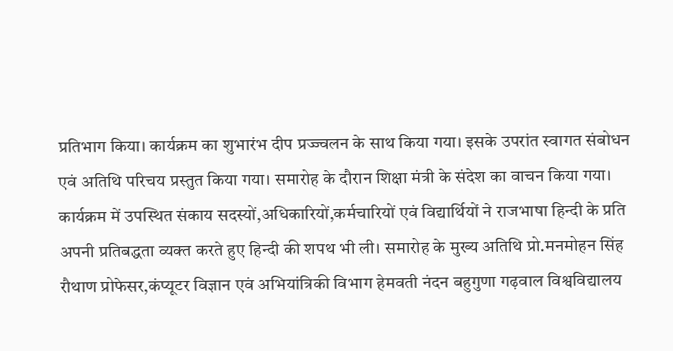प्रतिभाग किया। कार्यक्रम का शुभारंभ दीप प्रज्ज्वलन के साथ किया गया। इसके उपरांत स्वागत संबोधन एवं अतिथि परिचय प्रस्तुत किया गया। समारोह के दौरान शिक्षा मंत्री के संदेश का वाचन किया गया। कार्यक्रम में उपस्थित संकाय सदस्यों,अधिकारियों,कर्मचारियों एवं विद्यार्थियों ने राजभाषा हिन्दी के प्रति अपनी प्रतिबद्धता व्यक्त करते हुए हिन्दी की शपथ भी ली। समारोह के मुख्य अतिथि प्रो.मनमोहन सिंह रौथाण प्रोफेसर,कंप्यूटर विज्ञान एवं अभियांत्रिकी विभाग हेमवती नंदन बहुगुणा गढ़वाल विश्वविद्यालय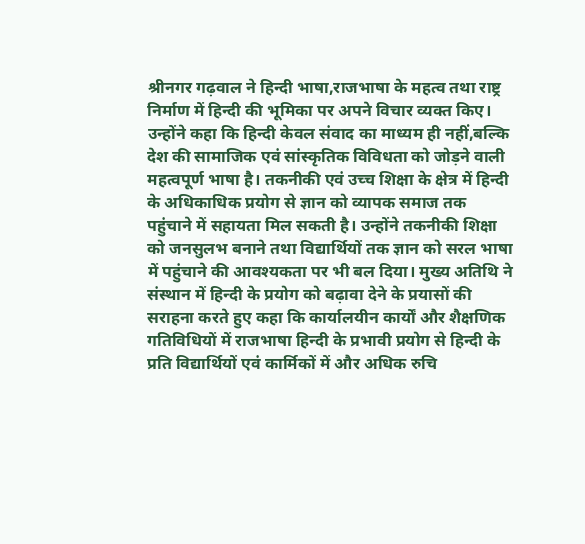श्रीनगर गढ़वाल ने हिन्दी भाषा,राजभाषा के महत्व तथा राष्ट्र निर्माण में हिन्दी की भूमिका पर अपने विचार व्यक्त किए। उन्होंने कहा कि हिन्दी केवल संवाद का माध्यम ही नहीं,बल्कि देश की सामाजिक एवं सांस्कृतिक विविधता को जोड़ने वाली महत्वपूर्ण भाषा है। तकनीकी एवं उच्च शिक्षा के क्षेत्र में हिन्दी के अधिकाधिक प्रयोग से ज्ञान को व्यापक समाज तक पहुंचाने में सहायता मिल सकती है। उन्होंने तकनीकी शिक्षा को जनसुलभ बनाने तथा विद्यार्थियों तक ज्ञान को सरल भाषा में पहुंचाने की आवश्यकता पर भी बल दिया। मुख्य अतिथि ने संस्थान में हिन्दी के प्रयोग को बढ़ावा देने के प्रयासों की सराहना करते हुए कहा कि कार्यालयीन कार्यों और शैक्षणिक गतिविधियों में राजभाषा हिन्दी के प्रभावी प्रयोग से हिन्दी के प्रति विद्यार्थियों एवं कार्मिकों में और अधिक रुचि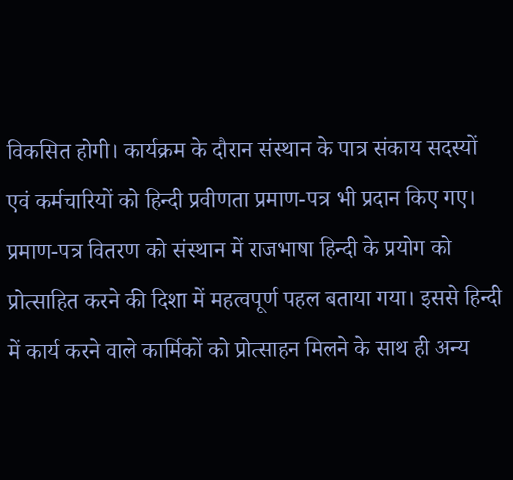विकसित होगी। कार्यक्रम के दौरान संस्थान के पात्र संकाय सदस्यों एवं कर्मचारियों को हिन्दी प्रवीणता प्रमाण-पत्र भी प्रदान किए गए। प्रमाण-पत्र वितरण को संस्थान में राजभाषा हिन्दी के प्रयोग को प्रोत्साहित करने की दिशा में महत्वपूर्ण पहल बताया गया। इससे हिन्दी में कार्य करने वाले कार्मिकों को प्रोत्साहन मिलने के साथ ही अन्य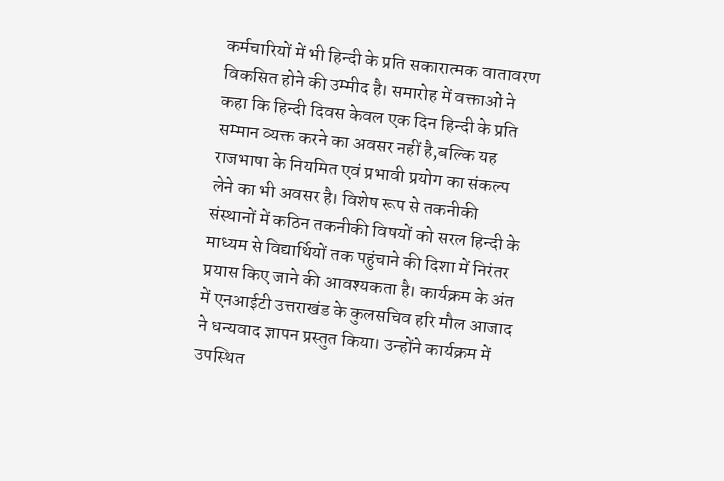कर्मचारियों में भी हिन्दी के प्रति सकारात्मक वातावरण विकसित होने की उम्मीद है। समारोह में वक्ताओं ने कहा कि हिन्दी दिवस केवल एक दिन हिन्दी के प्रति सम्मान व्यक्त करने का अवसर नहीं है,बल्कि यह राजभाषा के नियमित एवं प्रभावी प्रयोग का संकल्प लेने का भी अवसर है। विशेष रूप से तकनीकी संस्थानों में कठिन तकनीकी विषयों को सरल हिन्दी के माध्यम से विद्यार्थियों तक पहुंचाने की दिशा में निरंतर प्रयास किए जाने की आवश्यकता है। कार्यक्रम के अंत में एनआईटी उत्तराखंड के कुलसचिव हरि मौल आजाद ने धन्यवाद ज्ञापन प्रस्तुत किया। उन्होंने कार्यक्रम में उपस्थित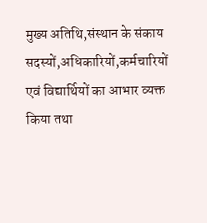मुख्य अतिथि,संस्थान के संकाय सदस्यों,अधिकारियों,कर्मचारियों एवं विद्यार्थियों का आभार व्यक्त किया तथा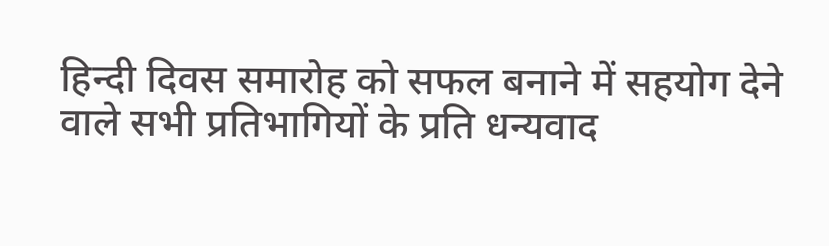हिन्दी दिवस समारोह को सफल बनाने में सहयोग देने वाले सभी प्रतिभागियों के प्रति धन्यवाद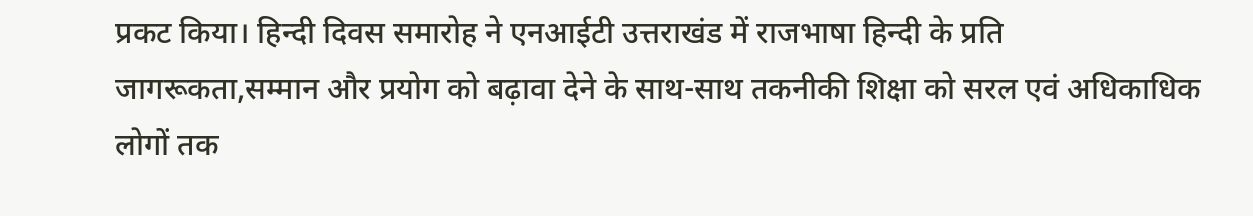प्रकट किया। हिन्दी दिवस समारोह ने एनआईटी उत्तराखंड में राजभाषा हिन्दी के प्रति जागरूकता,सम्मान और प्रयोग को बढ़ावा देने के साथ-साथ तकनीकी शिक्षा को सरल एवं अधिकाधिक लोगों तक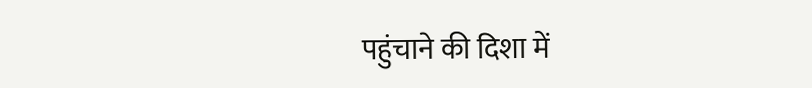पहुंचाने की दिशा में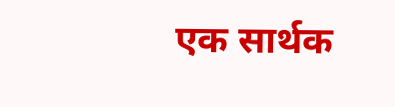एक सार्थक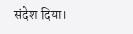संदेश दिया।